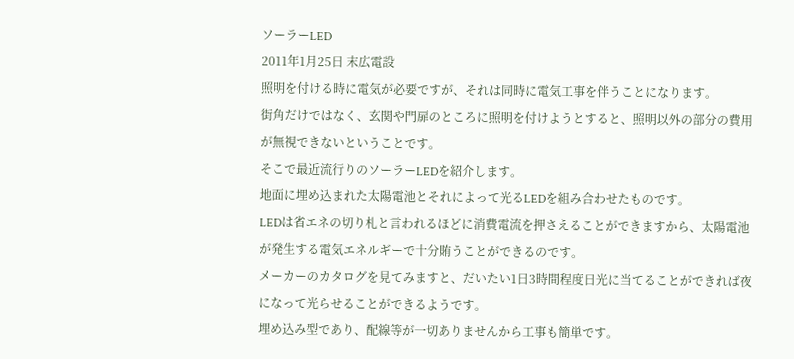ソーラーLED
2011年1月25日 末広電設
照明を付ける時に電気が必要ですが、それは同時に電気工事を伴うことになります。
街角だけではなく、玄関や門扉のところに照明を付けようとすると、照明以外の部分の費用が無視できないということです。
そこで最近流行りのソーラーLEDを紹介します。
地面に埋め込まれた太陽電池とそれによって光るLEDを組み合わせたものです。
LEDは省エネの切り札と言われるほどに消費電流を押さえることができますから、太陽電池が発生する電気エネルギーで十分賄うことができるのです。
メーカーのカタログを見てみますと、だいたい1日3時間程度日光に当てることができれば夜になって光らせることができるようです。
埋め込み型であり、配線等が一切ありませんから工事も簡単です。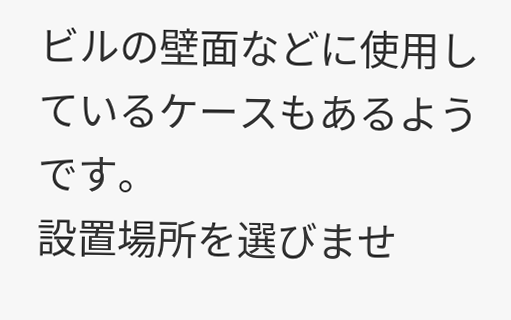ビルの壁面などに使用しているケースもあるようです。
設置場所を選びませ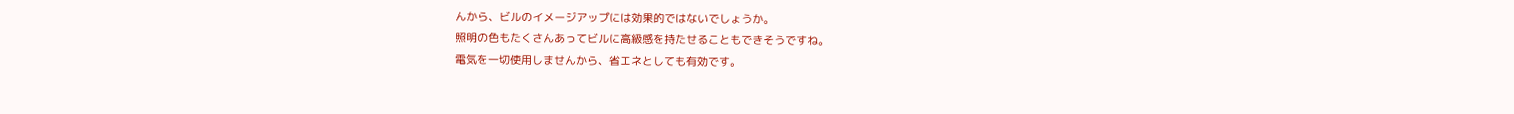んから、ビルのイメージアップには効果的ではないでしょうか。
照明の色もたくさんあってビルに高級感を持たせることもできそうですね。
電気を一切使用しませんから、省エネとしても有効です。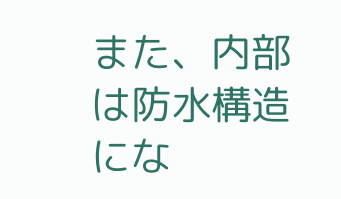また、内部は防水構造にな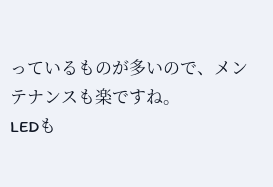っているものが多いので、メンテナンスも楽ですね。
LEDも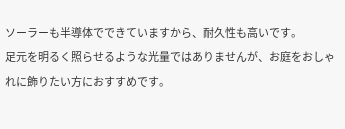ソーラーも半導体でできていますから、耐久性も高いです。
足元を明るく照らせるような光量ではありませんが、お庭をおしゃれに飾りたい方におすすめです。